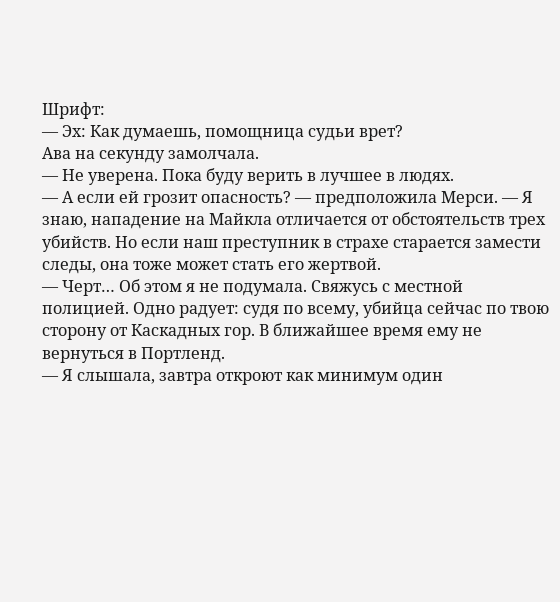Шрифт:
— Эх: Как думаешь, помощница судьи врет?
Ава на секунду замолчала.
— Не уверена. Пока буду верить в лучшее в людях.
— А если ей грозит опасность? — предположила Мерси. — Я знаю, нападение на Майкла отличается от обстоятельств трех убийств. Но если наш преступник в страхе старается замести следы, она тоже может стать его жертвой.
— Черт… Об этом я не подумала. Свяжусь с местной полицией. Одно радует: судя по всему, убийца сейчас по твою сторону от Каскадных гор. В ближайшее время ему не вернуться в Портленд.
— Я слышала, завтра откроют как минимум один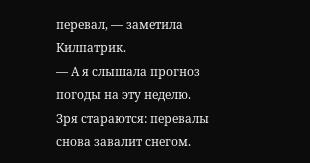перевал, — заметила Килпатрик.
— А я слышала прогноз погоды на эту неделю. Зря стараются: перевалы снова завалит снегом.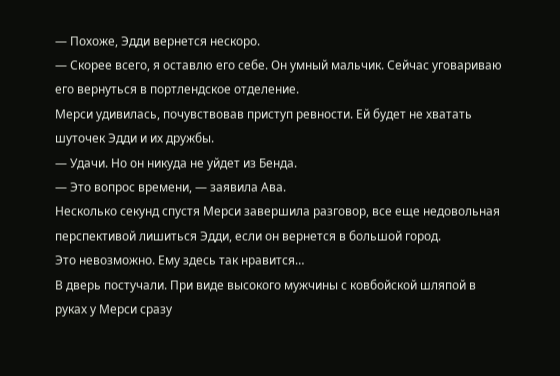— Похоже, Эдди вернется нескоро.
— Скорее всего, я оставлю его себе. Он умный мальчик. Сейчас уговариваю его вернуться в портлендское отделение.
Мерси удивилась, почувствовав приступ ревности. Ей будет не хватать шуточек Эдди и их дружбы.
— Удачи. Но он никуда не уйдет из Бенда.
— Это вопрос времени, — заявила Ава.
Несколько секунд спустя Мерси завершила разговор, все еще недовольная перспективой лишиться Эдди, если он вернется в большой город.
Это невозможно. Ему здесь так нравится…
В дверь постучали. При виде высокого мужчины с ковбойской шляпой в руках у Мерси сразу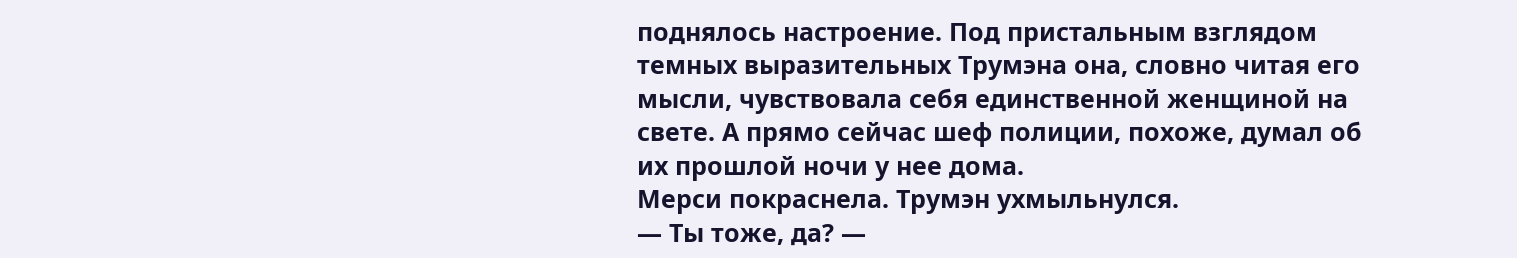поднялось настроение. Под пристальным взглядом темных выразительных Трумэна она, словно читая его мысли, чувствовала себя единственной женщиной на свете. А прямо сейчас шеф полиции, похоже, думал об их прошлой ночи у нее дома.
Мерси покраснела. Трумэн ухмыльнулся.
— Ты тоже, да? —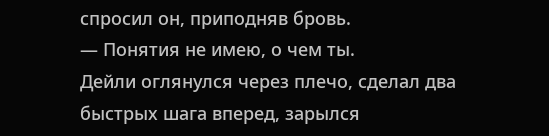спросил он, приподняв бровь.
— Понятия не имею, о чем ты.
Дейли оглянулся через плечо, сделал два быстрых шага вперед, зарылся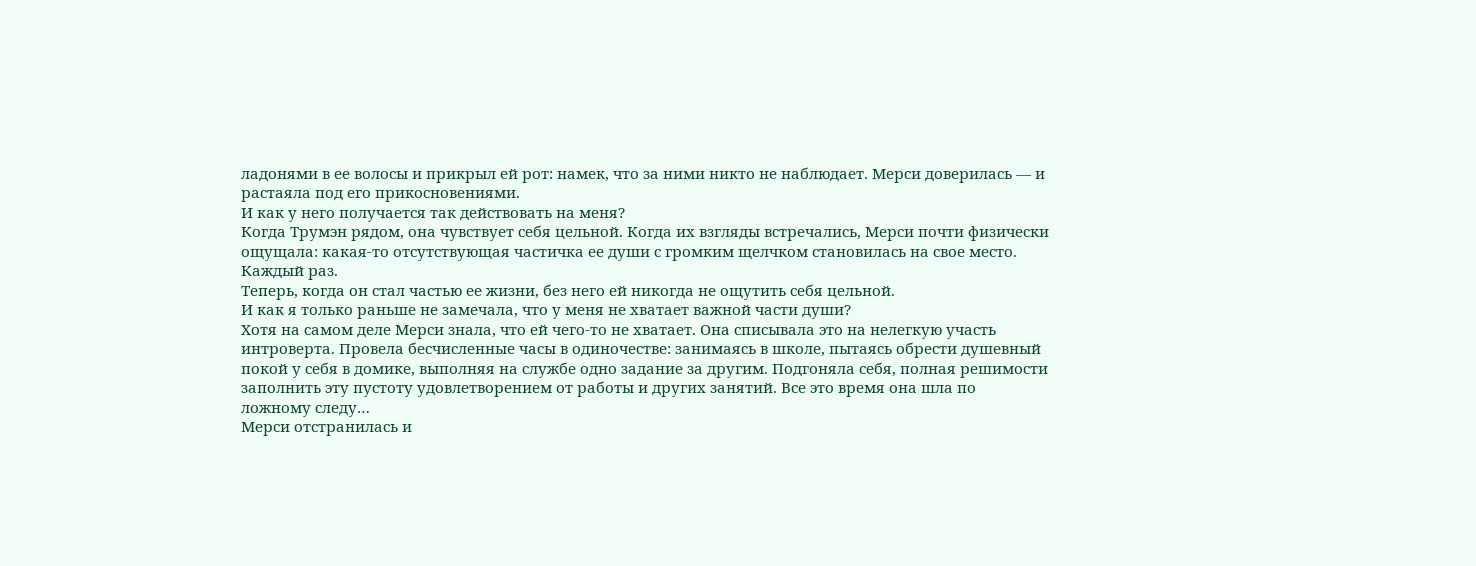ладонями в ее волосы и прикрыл ей рот: намек, что за ними никто не наблюдает. Мерси доверилась — и растаяла под его прикосновениями.
И как у него получается так действовать на меня?
Когда Трумэн рядом, она чувствует себя цельной. Когда их взгляды встречались, Мерси почти физически ощущала: какая-то отсутствующая частичка ее души с громким щелчком становилась на свое место. Каждый раз.
Теперь, когда он стал частью ее жизни, без него ей никогда не ощутить себя цельной.
И как я только раньше не замечала, что у меня не хватает важной части души?
Хотя на самом деле Мерси знала, что ей чего-то не хватает. Она списывала это на нелегкую участь интроверта. Провела бесчисленные часы в одиночестве: занимаясь в школе, пытаясь обрести душевный покой у себя в домике, выполняя на службе одно задание за другим. Подгоняла себя, полная решимости заполнить эту пустоту удовлетворением от работы и других занятий. Все это время она шла по ложному следу…
Мерси отстранилась и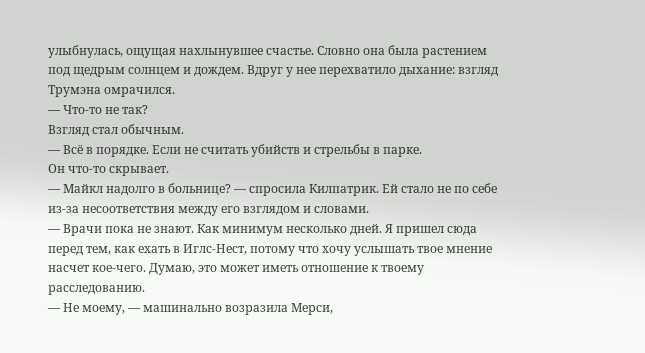улыбнулась, ощущая нахлынувшее счастье. Словно она была растением под щедрым солнцем и дождем. Вдруг у нее перехватило дыхание: взгляд Трумэна омрачился.
— Что-то не так?
Взгляд стал обычным.
— Всё в порядке. Если не считать убийств и стрельбы в парке.
Он что-то скрывает.
— Майкл надолго в больнице? — спросила Килпатрик. Ей стало не по себе из-за несоответствия между его взглядом и словами.
— Врачи пока не знают. Как минимум несколько дней. Я пришел сюда перед тем, как ехать в Иглс-Нест, потому что хочу услышать твое мнение насчет кое-чего. Думаю, это может иметь отношение к твоему расследованию.
— Не моему, — машинально возразила Мерси,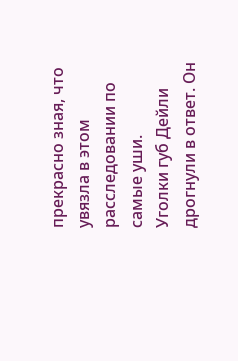прекрасно зная, что увязла в этом расследовании по самые уши.
Уголки губ Дейли дрогнули в ответ. Он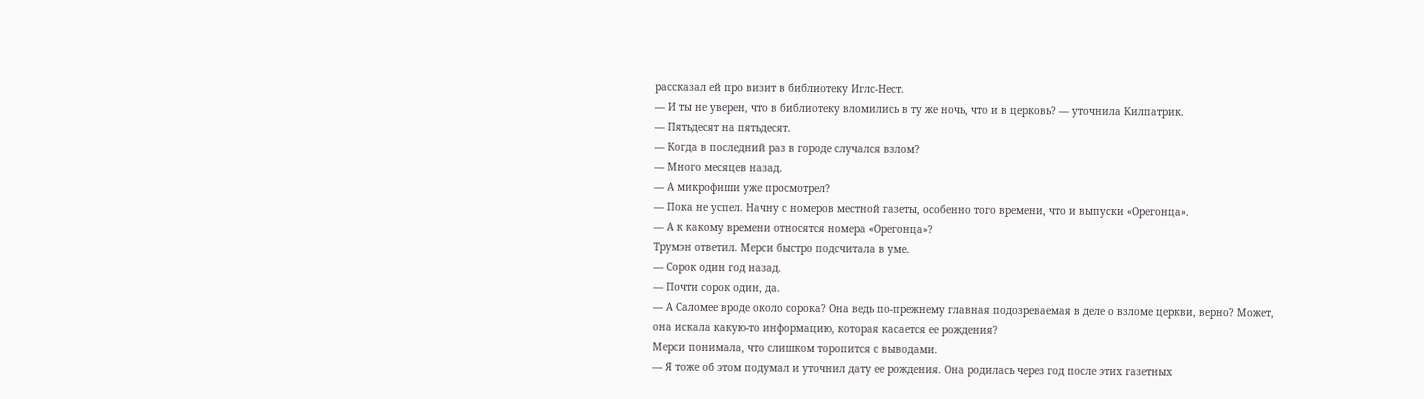рассказал ей про визит в библиотеку Иглс-Нест.
— И ты не уверен, что в библиотеку вломились в ту же ночь, что и в церковь? — уточнила Килпатрик.
— Пятьдесят на пятьдесят.
— Когда в последний раз в городе случался взлом?
— Много месяцев назад.
— А микрофиши уже просмотрел?
— Пока не успел. Начну с номеров местной газеты, особенно того времени, что и выпуски «Орегонца».
— А к какому времени относятся номера «Орегонца»?
Трумэн ответил. Мерси быстро подсчитала в уме.
— Сорок один год назад.
— Почти сорок один, да.
— А Саломее вроде около сорока? Она ведь по-прежнему главная подозреваемая в деле о взломе церкви, верно? Может, она искала какую-то информацию, которая касается ее рождения?
Мерси понимала, что слишком торопится с выводами.
— Я тоже об этом подумал и уточнил дату ее рождения. Она родилась через год после этих газетных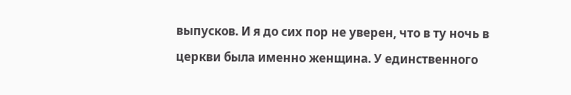выпусков. И я до сих пор не уверен, что в ту ночь в церкви была именно женщина. У единственного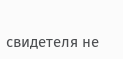свидетеля не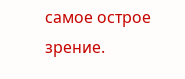самое острое зрение.